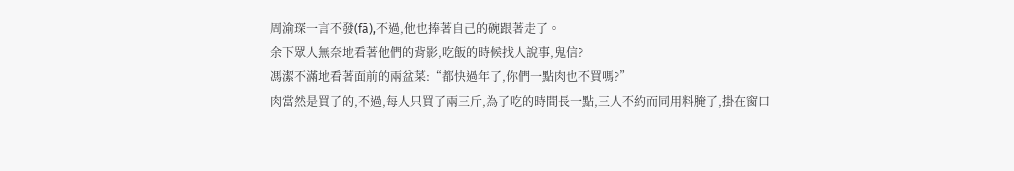周渝琛一言不發(fā),不過,他也捧著自己的碗跟著走了。
余下眾人無奈地看著他們的背影,吃飯的時候找人說事,鬼信?
馮潔不滿地看著面前的兩盆菜:“都快過年了,你們一點肉也不買嗎?”
肉當然是買了的,不過,每人只買了兩三斤,為了吃的時間長一點,三人不約而同用料腌了,掛在窗口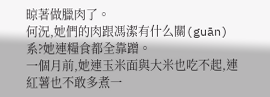晾著做臘肉了。
何況,她們的肉跟馮潔有什么關(guān)系?她連糧食都全靠蹭。
一個月前,她連玉米面與大米也吃不起,連紅薯也不敢多煮一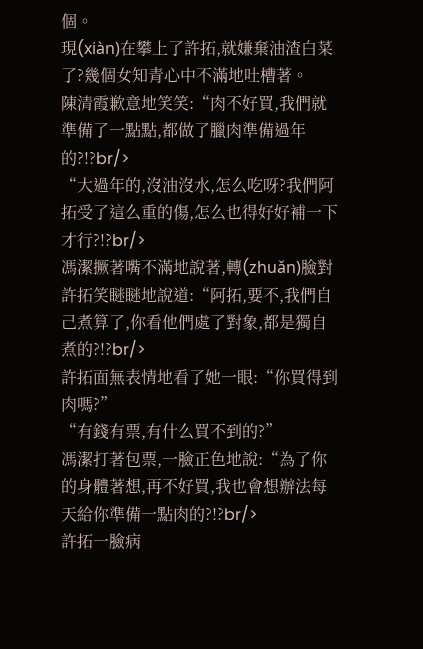個。
現(xiàn)在攀上了許拓,就嫌棄油渣白菜了?幾個女知青心中不滿地吐槽著。
陳清霞歉意地笑笑:“肉不好買,我們就準備了一點點,都做了臘肉準備過年的?!?br/>
“大過年的,沒油沒水,怎么吃呀?我們阿拓受了這么重的傷,怎么也得好好補一下才行?!?br/>
馮潔撅著嘴不滿地說著,轉(zhuǎn)臉對許拓笑瞇瞇地說道:“阿拓,要不,我們自己煮算了,你看他們處了對象,都是獨自煮的?!?br/>
許拓面無表情地看了她一眼:“你買得到肉嗎?”
“有錢有票,有什么買不到的?”
馮潔打著包票,一臉正色地說:“為了你的身體著想,再不好買,我也會想辦法每天給你準備一點肉的?!?br/>
許拓一臉病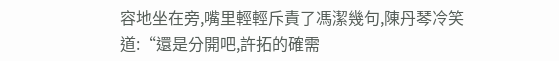容地坐在旁,嘴里輕輕斥責了馮潔幾句,陳丹琴冷笑道:“還是分開吧,許拓的確需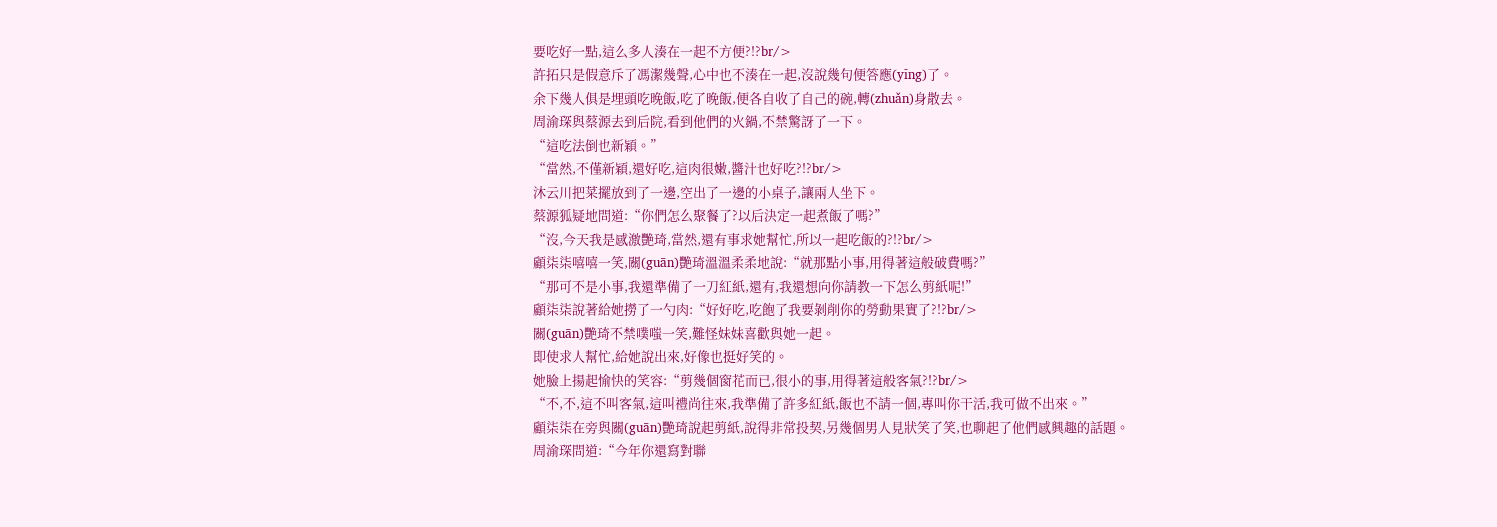要吃好一點,這么多人湊在一起不方便?!?br/>
許拓只是假意斥了馮潔幾聲,心中也不湊在一起,沒說幾句便答應(yīng)了。
余下幾人俱是埋頭吃晚飯,吃了晚飯,便各自收了自己的碗,轉(zhuǎn)身散去。
周渝琛與蔡源去到后院,看到他們的火鍋,不禁驚訝了一下。
“這吃法倒也新穎。”
“當然,不僅新穎,還好吃,這肉很嫩,醬汁也好吃?!?br/>
沐云川把菜擺放到了一邊,空出了一邊的小桌子,讓兩人坐下。
蔡源狐疑地問道:“你們怎么聚餐了?以后決定一起煮飯了嗎?”
“沒,今天我是感激艷琦,當然,還有事求她幫忙,所以一起吃飯的?!?br/>
顧柒柒嘻嘻一笑,關(guān)艷琦溫溫柔柔地說:“就那點小事,用得著這般破費嗎?”
“那可不是小事,我還準備了一刀紅紙,還有,我還想向你請教一下怎么剪紙呢!”
顧柒柒說著給她撈了一勺肉:“好好吃,吃飽了我要剝削你的勞動果實了?!?br/>
關(guān)艷琦不禁噗嗤一笑,難怪妹妹喜歡與她一起。
即使求人幫忙,給她說出來,好像也挺好笑的。
她臉上揚起愉快的笑容:“剪幾個窗花而已,很小的事,用得著這般客氣?!?br/>
“不,不,這不叫客氣,這叫禮尚往來,我準備了許多紅紙,飯也不請一個,專叫你干活,我可做不出來。”
顧柒柒在旁與關(guān)艷琦說起剪紙,說得非常投契,另幾個男人見狀笑了笑,也聊起了他們感興趣的話題。
周渝琛問道:“今年你還寫對聯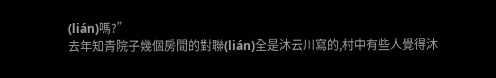(lián)嗎?”
去年知青院子幾個房間的對聯(lián)全是沐云川寫的,村中有些人覺得沐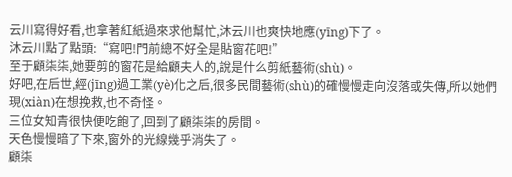云川寫得好看,也拿著紅紙過來求他幫忙,沐云川也爽快地應(yīng)下了。
沐云川點了點頭:“寫吧!門前總不好全是貼窗花吧!”
至于顧柒柒,她要剪的窗花是給顧夫人的,說是什么剪紙藝術(shù)。
好吧,在后世,經(jīng)過工業(yè)化之后,很多民間藝術(shù)的確慢慢走向沒落或失傳,所以她們現(xiàn)在想挽救,也不奇怪。
三位女知青很快便吃飽了,回到了顧柒柒的房間。
天色慢慢暗了下來,窗外的光線幾乎消失了。
顧柒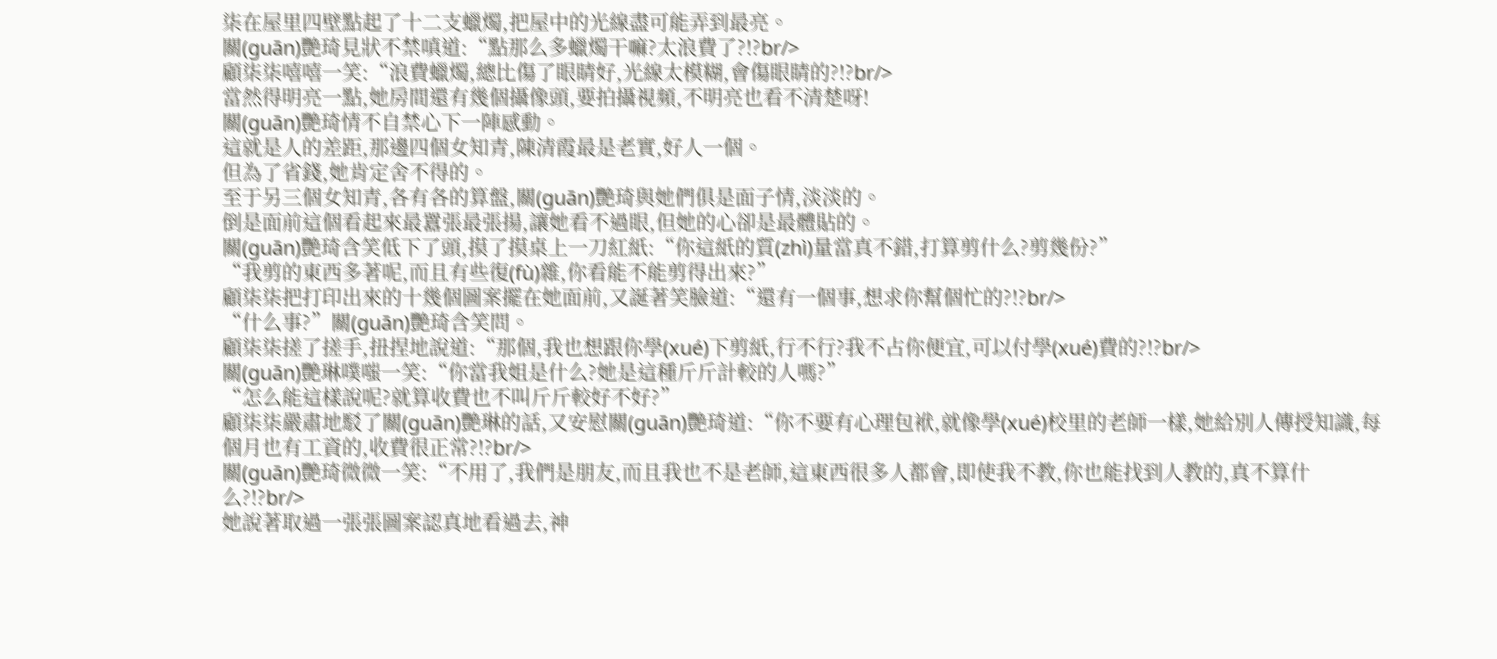柒在屋里四壁點起了十二支蠟燭,把屋中的光線盡可能弄到最亮。
關(guān)艷琦見狀不禁嗔道:“點那么多蠟燭干嘛?太浪費了?!?br/>
顧柒柒嘻嘻一笑:“浪費蠟燭,總比傷了眼睛好,光線太模糊,會傷眼睛的?!?br/>
當然得明亮一點,她房間還有幾個攝像頭,要拍攝視頻,不明亮也看不清楚呀!
關(guān)艷琦情不自禁心下一陣感動。
這就是人的差距,那邊四個女知青,陳清霞最是老實,好人一個。
但為了省錢,她肯定舍不得的。
至于另三個女知青,各有各的算盤,關(guān)艷琦與她們俱是面子情,淡淡的。
倒是面前這個看起來最囂張最張揚,讓她看不過眼,但她的心卻是最體貼的。
關(guān)艷琦含笑低下了頭,摸了摸桌上一刀紅紙:“你這紙的質(zhì)量當真不錯,打算剪什么?剪幾份?”
“我剪的東西多著呢,而且有些復(fù)雜,你看能不能剪得出來?”
顧柒柒把打印出來的十幾個圖案擺在她面前,又誕著笑臉道:“還有一個事,想求你幫個忙的?!?br/>
“什么事?”關(guān)艷琦含笑問。
顧柒柒搓了搓手,扭捏地說道:“那個,我也想跟你學(xué)下剪紙,行不行?我不占你便宜,可以付學(xué)費的?!?br/>
關(guān)艷琳噗嗤一笑:“你當我姐是什么?她是這種斤斤計較的人嗎?”
“怎么能這樣說呢?就算收費也不叫斤斤較好不好?”
顧柒柒嚴肅地駁了關(guān)艷琳的話,又安慰關(guān)艷琦道:“你不要有心理包袱,就像學(xué)校里的老師一樣,她給別人傳授知識,每個月也有工資的,收費很正常?!?br/>
關(guān)艷琦微微一笑:“不用了,我們是朋友,而且我也不是老師,這東西很多人都會,即使我不教,你也能找到人教的,真不算什么?!?br/>
她說著取過一張張圖案認真地看過去,神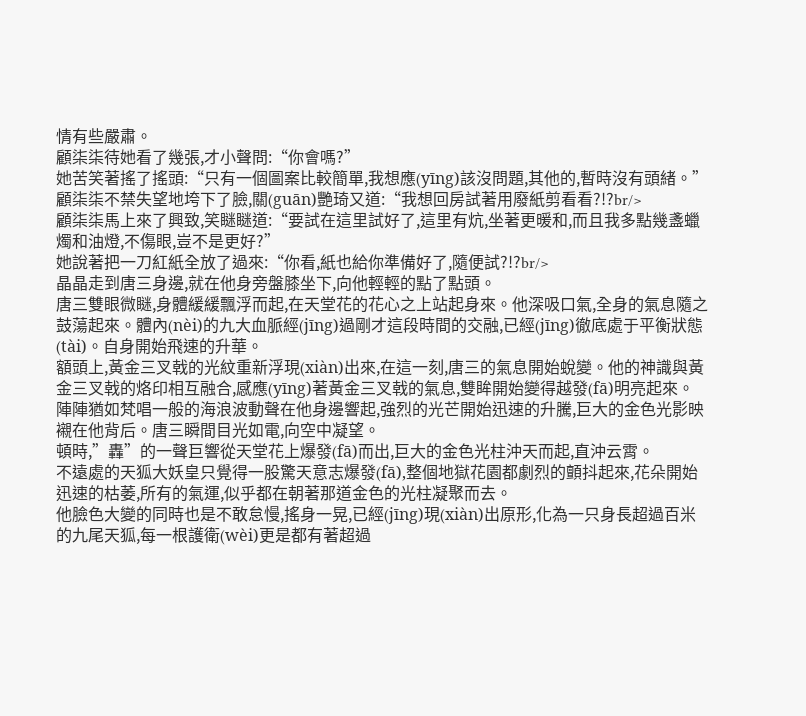情有些嚴肅。
顧柒柒待她看了幾張,才小聲問:“你會嗎?”
她苦笑著搖了搖頭:“只有一個圖案比較簡單,我想應(yīng)該沒問題,其他的,暫時沒有頭緒。”
顧柒柒不禁失望地垮下了臉,關(guān)艷琦又道:“我想回房試著用廢紙剪看看?!?br/>
顧柒柒馬上來了興致,笑瞇瞇道:“要試在這里試好了,這里有炕,坐著更暖和,而且我多點幾盞蠟燭和油燈,不傷眼,豈不是更好?”
她說著把一刀紅紙全放了過來:“你看,紙也給你準備好了,隨便試?!?br/>
晶晶走到唐三身邊,就在他身旁盤膝坐下,向他輕輕的點了點頭。
唐三雙眼微瞇,身體緩緩飄浮而起,在天堂花的花心之上站起身來。他深吸口氣,全身的氣息隨之鼓蕩起來。體內(nèi)的九大血脈經(jīng)過剛才這段時間的交融,已經(jīng)徹底處于平衡狀態(tài)。自身開始飛速的升華。
額頭上,黃金三叉戟的光紋重新浮現(xiàn)出來,在這一刻,唐三的氣息開始蛻變。他的神識與黃金三叉戟的烙印相互融合,感應(yīng)著黃金三叉戟的氣息,雙眸開始變得越發(fā)明亮起來。
陣陣猶如梵唱一般的海浪波動聲在他身邊響起,強烈的光芒開始迅速的升騰,巨大的金色光影映襯在他背后。唐三瞬間目光如電,向空中凝望。
頓時,”轟”的一聲巨響從天堂花上爆發(fā)而出,巨大的金色光柱沖天而起,直沖云霄。
不遠處的天狐大妖皇只覺得一股驚天意志爆發(fā),整個地獄花園都劇烈的顫抖起來,花朵開始迅速的枯萎,所有的氣運,似乎都在朝著那道金色的光柱凝聚而去。
他臉色大變的同時也是不敢怠慢,搖身一晃,已經(jīng)現(xiàn)出原形,化為一只身長超過百米的九尾天狐,每一根護衛(wèi)更是都有著超過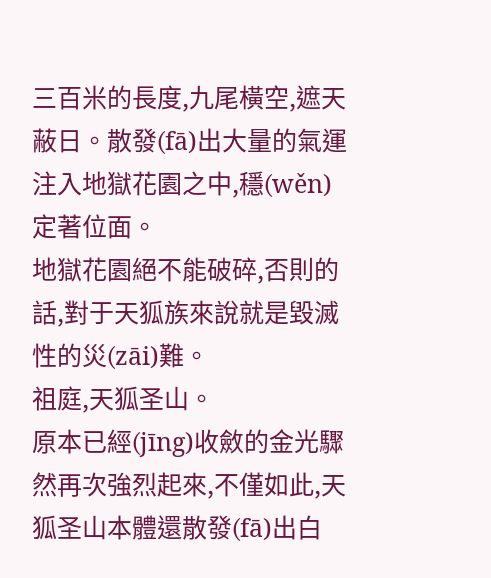三百米的長度,九尾橫空,遮天蔽日。散發(fā)出大量的氣運注入地獄花園之中,穩(wěn)定著位面。
地獄花園絕不能破碎,否則的話,對于天狐族來說就是毀滅性的災(zāi)難。
祖庭,天狐圣山。
原本已經(jīng)收斂的金光驟然再次強烈起來,不僅如此,天狐圣山本體還散發(fā)出白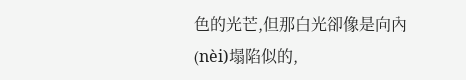色的光芒,但那白光卻像是向內(nèi)塌陷似的,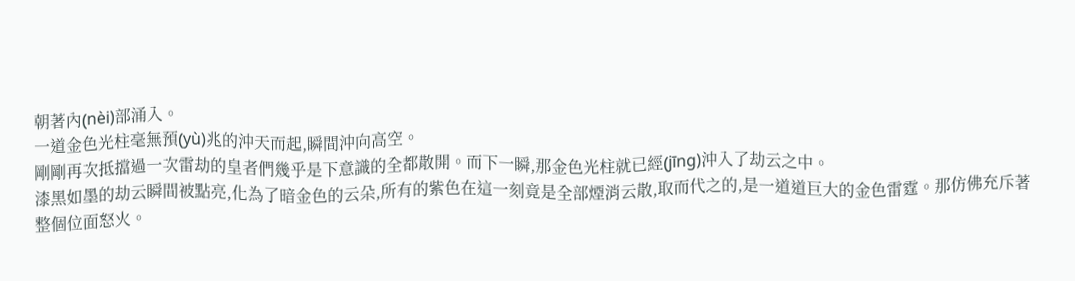朝著內(nèi)部涌入。
一道金色光柱毫無預(yù)兆的沖天而起,瞬間沖向高空。
剛剛再次抵擋過一次雷劫的皇者們幾乎是下意識的全都散開。而下一瞬,那金色光柱就已經(jīng)沖入了劫云之中。
漆黑如墨的劫云瞬間被點亮,化為了暗金色的云朵,所有的紫色在這一刻竟是全部煙消云散,取而代之的,是一道道巨大的金色雷霆。那仿佛充斥著整個位面怒火。